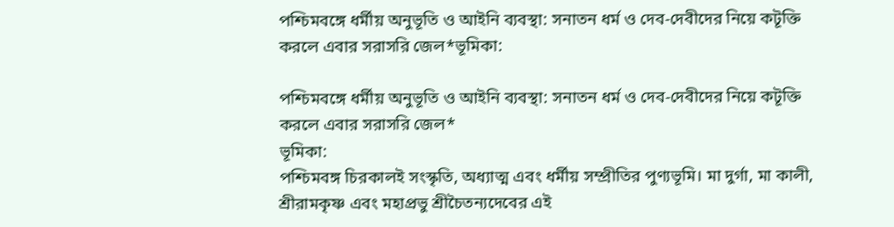পশ্চিমবঙ্গে ধর্মীয় অনুভূতি ও আইনি ব্যবস্থা: সনাতন ধর্ম ও দেব-দেবীদের নিয়ে কটূক্তি করলে এবার সরাসরি জেল*ভূমিকা:

পশ্চিমবঙ্গে ধর্মীয় অনুভূতি ও আইনি ব্যবস্থা: সনাতন ধর্ম ও দেব-দেবীদের নিয়ে কটূক্তি করলে এবার সরাসরি জেল*
ভূমিকা:
পশ্চিমবঙ্গ চিরকালই সংস্কৃতি, অধ্যাত্ম এবং ধর্মীয় সম্প্রীতির পুণ্যভূমি। মা দুর্গা, মা কালী, শ্রীরামকৃষ্ণ এবং মহাপ্রভু শ্রীচৈতন্যদেবের এই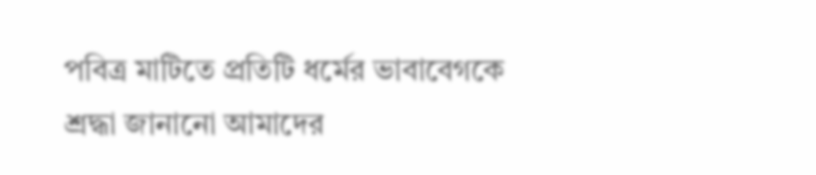পবিত্র মাটিতে প্রতিটি ধর্মের ভাবাবেগকে শ্রদ্ধা জানানো আমাদের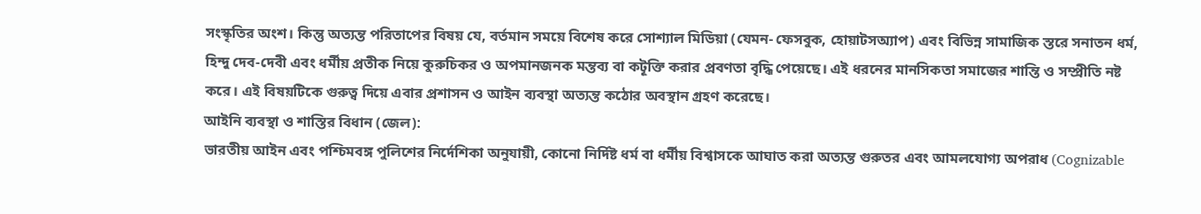সংস্কৃতির অংশ। কিন্তু অত্যন্ত পরিতাপের বিষয় যে, বর্তমান সময়ে বিশেষ করে সোশ্যাল মিডিয়া (যেমন- ফেসবুক, হোয়াটসঅ্যাপ) এবং বিভিন্ন সামাজিক স্তরে সনাতন ধর্ম, হিন্দু দেব-দেবী এবং ধর্মীয় প্রতীক নিয়ে কুরুচিকর ও অপমানজনক মন্তব্য বা কটূক্তি করার প্রবণতা বৃদ্ধি পেয়েছে। এই ধরনের মানসিকতা সমাজের শান্তি ও সম্প্রীতি নষ্ট করে। এই বিষয়টিকে গুরুত্ব দিয়ে এবার প্রশাসন ও আইন ব্যবস্থা অত্যন্ত কঠোর অবস্থান গ্রহণ করেছে।
আইনি ব্যবস্থা ও শাস্তির বিধান (জেল):
ভারতীয় আইন এবং পশ্চিমবঙ্গ পুলিশের নির্দেশিকা অনুযায়ী, কোনো নির্দিষ্ট ধর্ম বা ধর্মীয় বিশ্বাসকে আঘাত করা অত্যন্ত গুরুতর এবং আমলযোগ্য অপরাধ (Cognizable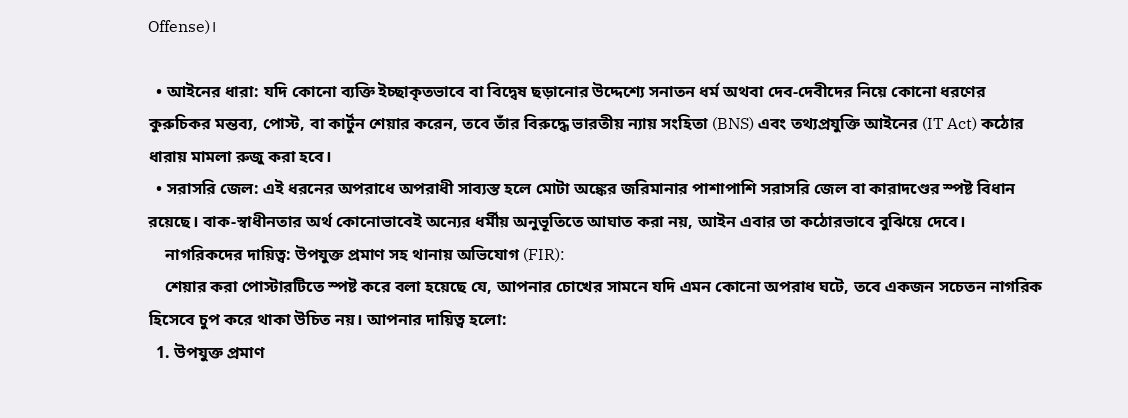Offense)।

  • আইনের ধারা: যদি কোনো ব্যক্তি ইচ্ছাকৃতভাবে বা বিদ্বেষ ছড়ানোর উদ্দেশ্যে সনাতন ধর্ম অথবা দেব-দেবীদের নিয়ে কোনো ধরণের কুরুচিকর মন্তব্য, পোস্ট, বা কার্টুন শেয়ার করেন, তবে তাঁর বিরুদ্ধে ভারতীয় ন্যায় সংহিতা (BNS) এবং তথ্যপ্রযুক্তি আইনের (IT Act) কঠোর ধারায় মামলা রুজু করা হবে।
  • সরাসরি জেল: এই ধরনের অপরাধে অপরাধী সাব্যস্ত হলে মোটা অঙ্কের জরিমানার পাশাপাশি সরাসরি জেল বা কারাদণ্ডের স্পষ্ট বিধান রয়েছে। বাক-স্বাধীনতার অর্থ কোনোভাবেই অন্যের ধর্মীয় অনুভূতিতে আঘাত করা নয়, আইন এবার তা কঠোরভাবে বুঝিয়ে দেবে।
    নাগরিকদের দায়িত্ব: উপযুক্ত প্রমাণ সহ থানায় অভিযোগ (FIR):
    শেয়ার করা পোস্টারটিতে স্পষ্ট করে বলা হয়েছে যে, আপনার চোখের সামনে যদি এমন কোনো অপরাধ ঘটে, তবে একজন সচেতন নাগরিক হিসেবে চুপ করে থাকা উচিত নয়। আপনার দায়িত্ব হলো:
  1. উপযুক্ত প্রমাণ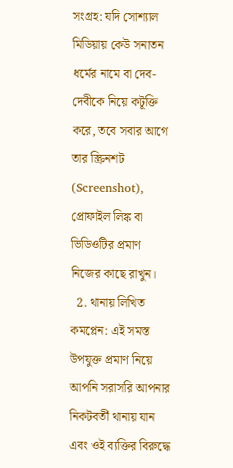সংগ্রহ: যদি সোশ্যাল মিডিয়ায় কেউ সনাতন ধর্মের নামে বা দেব-দেবীকে নিয়ে কটূক্তি করে, তবে সবার আগে তার স্ক্রিনশট (Screenshot), প্রোফাইল লিঙ্ক বা ভিডিওটির প্রমাণ নিজের কাছে রাখুন।
  2. থানায় লিখিত কমপ্লেন: এই সমস্ত উপযুক্ত প্রমাণ নিয়ে আপনি সরাসরি আপনার নিকটবর্তী থানায় যান এবং ওই ব্যক্তির বিরুদ্ধে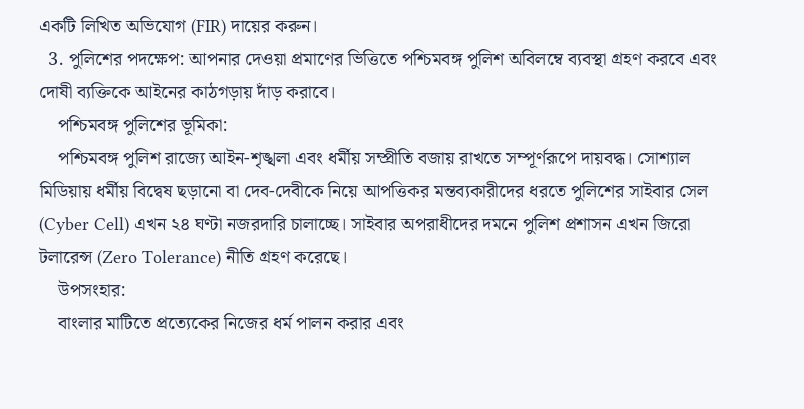একটি লিখিত অভিযোগ (FIR) দায়ের করুন।
  3. পুলিশের পদক্ষেপ: আপনার দেওয়া প্রমাণের ভিত্তিতে পশ্চিমবঙ্গ পুলিশ অবিলম্বে ব্যবস্থা গ্রহণ করবে এবং দোষী ব্যক্তিকে আইনের কাঠগড়ায় দাঁড় করাবে।
    পশ্চিমবঙ্গ পুলিশের ভূমিকা:
    পশ্চিমবঙ্গ পুলিশ রাজ্যে আইন-শৃঙ্খলা এবং ধর্মীয় সম্প্রীতি বজায় রাখতে সম্পূর্ণরূপে দায়বদ্ধ। সোশ্যাল মিডিয়ায় ধর্মীয় বিদ্বেষ ছড়ানো বা দেব-দেবীকে নিয়ে আপত্তিকর মন্তব্যকারীদের ধরতে পুলিশের সাইবার সেল (Cyber Cell) এখন ২৪ ঘণ্টা নজরদারি চালাচ্ছে। সাইবার অপরাধীদের দমনে পুলিশ প্রশাসন এখন জিরো টলারেন্স (Zero Tolerance) নীতি গ্রহণ করেছে।
    উপসংহার:
    বাংলার মাটিতে প্রত্যেকের নিজের ধর্ম পালন করার এবং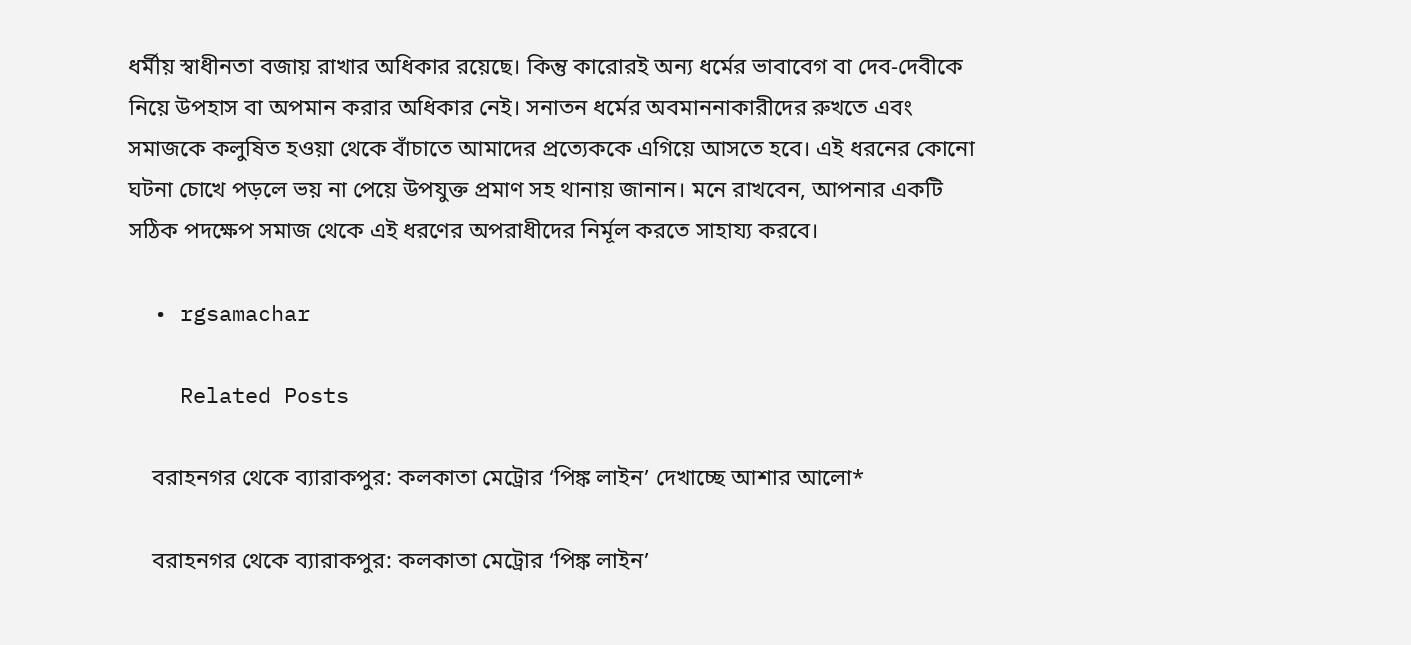ধর্মীয় স্বাধীনতা বজায় রাখার অধিকার রয়েছে। কিন্তু কারোরই অন্য ধর্মের ভাবাবেগ বা দেব-দেবীকে নিয়ে উপহাস বা অপমান করার অধিকার নেই। সনাতন ধর্মের অবমাননাকারীদের রুখতে এবং সমাজকে কলুষিত হওয়া থেকে বাঁচাতে আমাদের প্রত্যেককে এগিয়ে আসতে হবে। এই ধরনের কোনো ঘটনা চোখে পড়লে ভয় না পেয়ে উপযুক্ত প্রমাণ সহ থানায় জানান। মনে রাখবেন, আপনার একটি সঠিক পদক্ষেপ সমাজ থেকে এই ধরণের অপরাধীদের নির্মূল করতে সাহায্য করবে।

  • rgsamachar

    Related Posts

    বরাহনগর থেকে ব্যারাকপুর: কলকাতা মেট্রোর ‘পিঙ্ক লাইন’ দেখাচ্ছে আশার আলো*

    বরাহনগর থেকে ব্যারাকপুর: কলকাতা মেট্রোর ‘পিঙ্ক লাইন’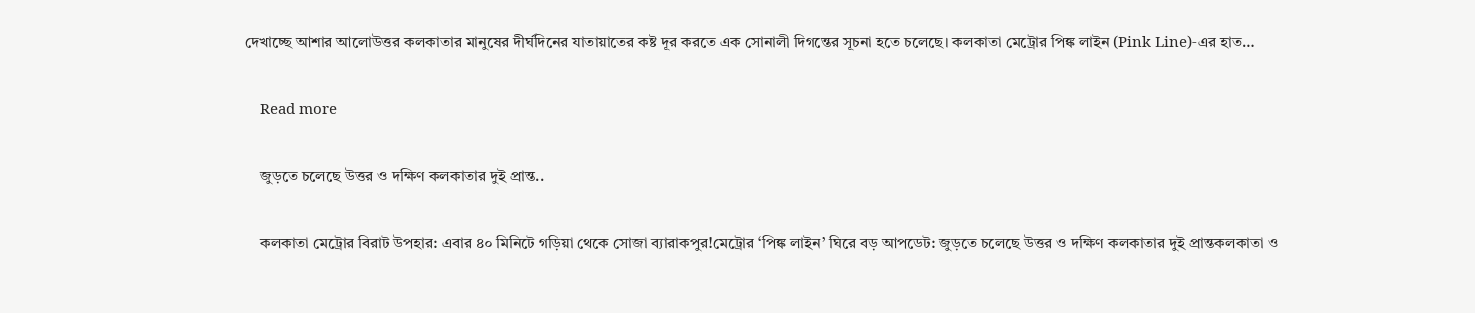দেখাচ্ছে আশার আলোউত্তর কলকাতার মানুষের দীর্ঘদিনের যাতায়াতের কষ্ট দূর করতে এক সোনালী দিগন্তের সূচনা হতে চলেছে। কলকাতা মেট্রোর পিঙ্ক লাইন (Pink Line)-এর হাত…

    Read more

    জুড়তে চলেছে উত্তর ও দক্ষিণ কলকাতার দুই প্রান্ত..

    কলকাতা মেট্রোর বিরাট উপহার: এবার ৪০ মিনিটে গড়িয়া থেকে সোজা ব্যারাকপুর!মেট্রোর ‘পিঙ্ক লাইন’ ঘিরে বড় আপডেট: জুড়তে চলেছে উত্তর ও দক্ষিণ কলকাতার দুই প্রান্তকলকাতা ও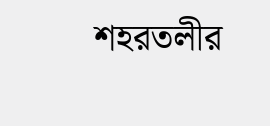শহরতলীর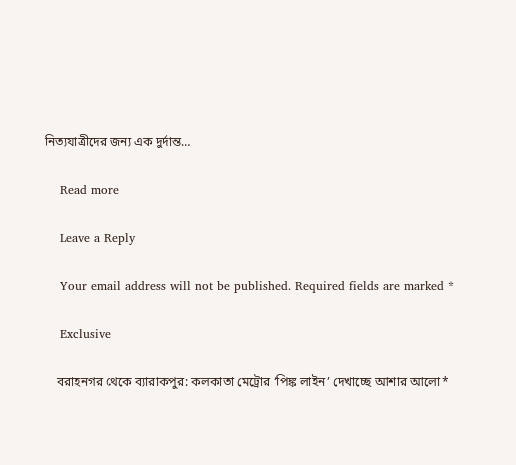নিত্যযাত্রীদের জন্য এক দুর্দান্ত…

    Read more

    Leave a Reply

    Your email address will not be published. Required fields are marked *

    Exclusive

    বরাহনগর থেকে ব্যারাকপুর: কলকাতা মেট্রোর ‘পিঙ্ক লাইন’ দেখাচ্ছে আশার আলো*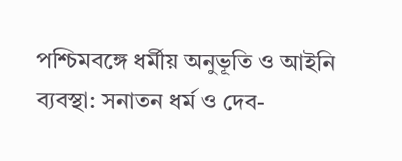পশ্চিমবঙ্গে ধর্মীয় অনুভূতি ও আইনি ব্যবস্থা: সনাতন ধর্ম ও দেব-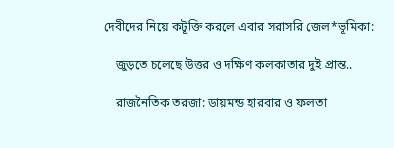দেবীদের নিয়ে কটূক্তি করলে এবার সরাসরি জেল*ভূমিকা:

    জুড়তে চলেছে উত্তর ও দক্ষিণ কলকাতার দুই প্রান্ত..

    রাজনৈতিক তরজা: ডায়মন্ড হারবার ও ফলতা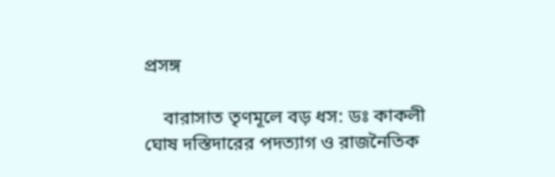প্রসঙ্গ

    বারাসাত তৃণমূলে বড় ধস: ডঃ কাকলী ঘোষ দস্তিদারের পদত্যাগ ও রাজনৈতিক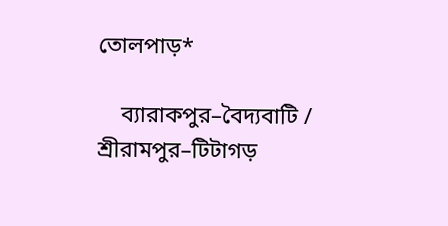তোলপাড়*

    ব্যারাকপুর–বৈদ্যবাটি / শ্রীরামপুর–টিটাগড়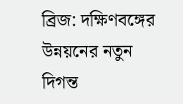ব্রিজ: দক্ষিণবঙ্গের উন্নয়নের নতুন দিগন্ত